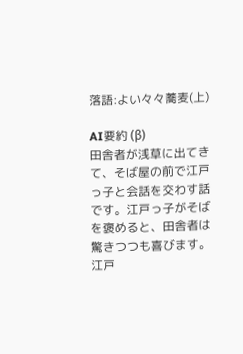落語:よい々々蕎麦(上)

AI要約 (β)
田舎者が浅草に出てきて、そば屋の前で江戸っ子と会話を交わす話です。江戸っ子がそばを褒めると、田舎者は驚きつつも喜びます。江戸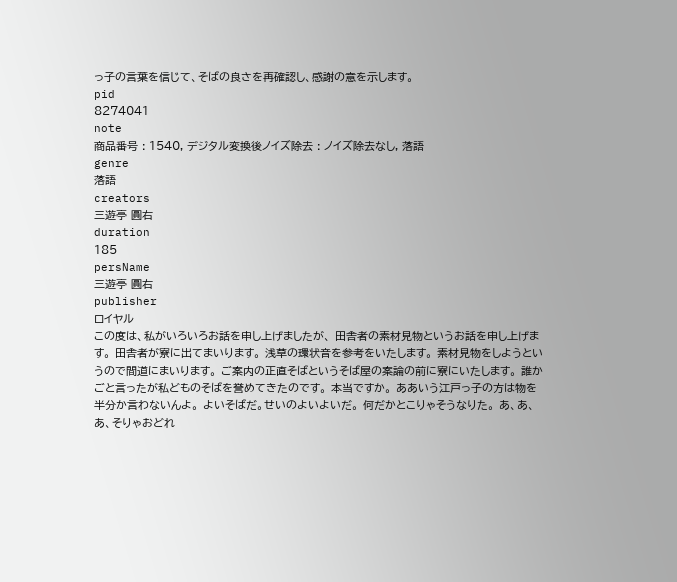っ子の言葉を信じて、そばの良さを再確認し、感謝の意を示します。
pid
8274041
note
商品番号 : 1540, デジタル変換後ノイズ除去 : ノイズ除去なし, 落語
genre
落語
creators
三遊亭 圓右
duration
185
persName
三遊亭 圓右
publisher
ロイヤル
この度は、私がいろいろお話を申し上げましたが、 田舎者の素材見物というお話を申し上げます。 田舎者が寮に出てまいります。 浅草の環状音を参考をいたします。 素材見物をしようというので間道にまいります。 ご案内の正直そばというそば屋の案論の前に寮にいたします。 誰かごと言ったが私どものそばを誉めてきたのです。 本当ですか。 ああいう江戸っ子の方は物を半分か言わないんよ。 よいそばだ。せいのよいよいだ。 何だかとこりゃそうなりた。 あ、あ、あ、そりゃおどれ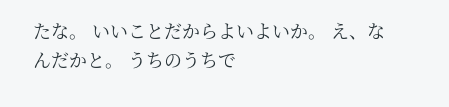たな。 いいことだからよいよいか。 え、なんだかと。 うちのうちで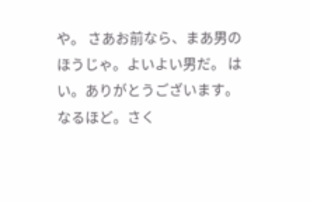や。 さあお前なら、まあ男のほうじゃ。よいよい男だ。 はい。ありがとうございます。 なるほど。さく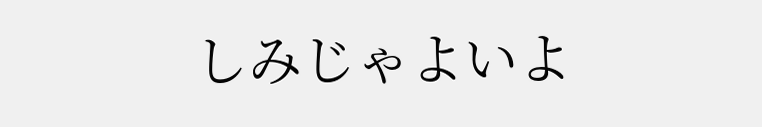しみじゃよいよ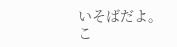いそばだよ。 こ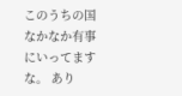このうちの国なかなか有事にいってますな。 あり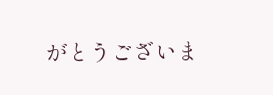がとうございま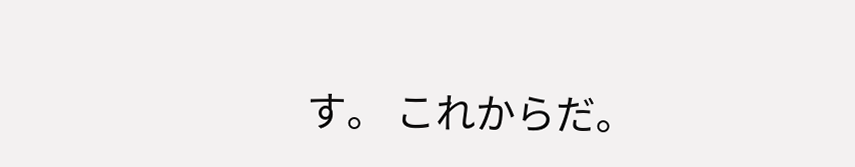す。 これからだ。